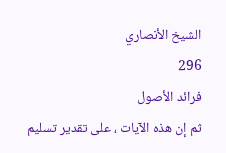الشيخ الأنصاري
296
فرائد الأصول
ثم إن هذه الآيات ، على تقدير تسليم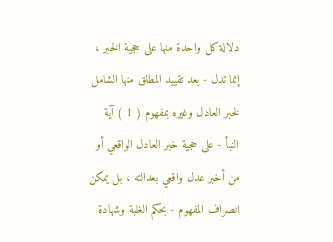دلالة كل واحدة منها على حجية الخبر ، إنما تدل - بعد تقييد المطلق منها الشامل لخبر العادل وغيره بمفهوم ( 1 ) آية النبأ - على حجية خبر العادل الواقعي أو من أخبر عدل واقعي بعدالته ، بل يمكن انصراف المفهوم - بحكم الغلبة وشهادة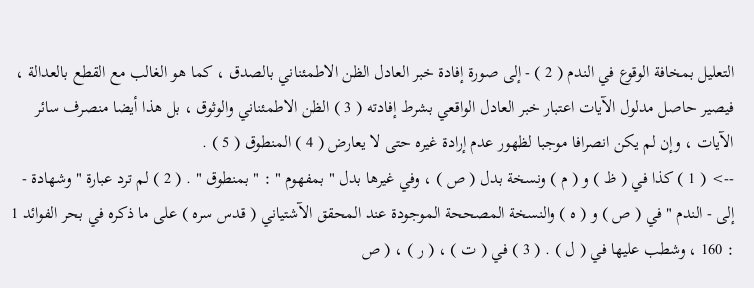التعليل بمخافة الوقوع في الندم ( 2 ) - إلى صورة إفادة خبر العادل الظن الاطمئناني بالصدق ، كما هو الغالب مع القطع بالعدالة ، فيصير حاصل مدلول الآيات اعتبار خبر العادل الواقعي بشرط إفادته ( 3 ) الظن الاطمئناني والوثوق ، بل هذا أيضا منصرف سائر الآيات ، وإن لم يكن انصرافا موجبا لظهور عدم إرادة غيره حتى لا يعارض ( 4 ) المنطوق ( 5 ) .
--> ( 1 ) كذا في ( ظ ) و ( م ) ونسخة بدل ( ص ) ، وفي غيرها بدل " بمفهوم " : " بمنطوق " . ( 2 ) لم ترد عبارة " وشهادة - إلى - الندم " في ( ص ) و ( ه ) والنسخة المصححة الموجودة عند المحقق الآشتياني ( قدس سره ) على ما ذكره في بحر الفوائد 1 : 160 ، وشطب عليها في ( ل ) . ( 3 ) في ( ت ) ، ( ر ) ، ( ص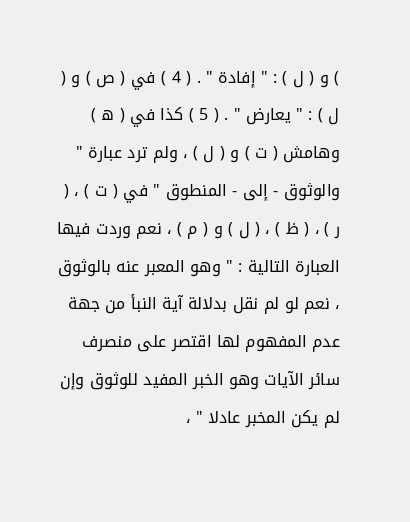) و ( ل ) : " إفادة " . ( 4 ) في ( ص ) و ( ل ) : " يعارض " . ( 5 ) كذا في ( ه ) وهامش ( ت ) و ( ل ) ، ولم ترد عبارة " والوثوق - إلى - المنطوق " في ( ت ) ، ( ر ) ، ( ظ ) ، ( ل ) و ( م ) ، نعم وردت فيها العبارة التالية : " وهو المعبر عنه بالوثوق ، نعم لو لم نقل بدلالة آية النبأ من جهة عدم المفهوم لها اقتصر على منصرف سائر الآيات وهو الخبر المفيد للوثوق وإن لم يكن المخبر عادلا " ،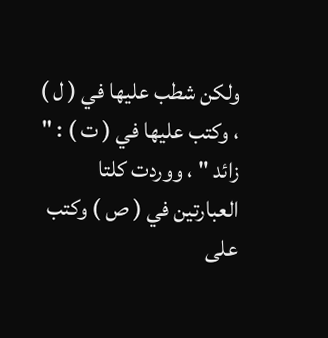ولكن شطب عليها في ( ل ) ، وكتب عليها في ( ت ) : " زائد " ، ووردت كلتا العبارتين في ( ص ) وكتب على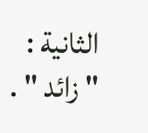الثانية : " زائد " .